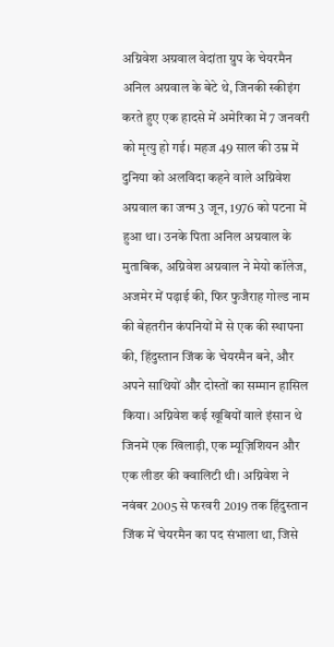अग्निवेश अग्रवाल वेदांता ग्रुप के चेयरमैन अनिल अग्रवाल के बेटे थे, जिनकी स्कीइंग करते हुए एक हादसे में अमेरिका में 7 जनवरी को मृत्यु हो गई। महज 49 साल की उम्र में दुनिया को अलविदा कहने वाले अग्निवेश अग्रवाल का जन्म 3 जून, 1976 को पटना में हुआ था। उनके पिता अनिल अग्रवाल के मुताबिक, अग्निवेश अग्रवाल ने मेयो कॉलेज, अजमेर में पढ़ाई की, फिर फुजैराह गोल्ड नाम की बेहतरीन कंपनियों में से एक की स्थापना की, हिंदुस्तान जिंक के चेयरमैन बने, और अपने साथियों और दोस्तों का सम्मान हासिल किया। अग्निवेश कई खूबियों वाले इंसान थे जिनमें एक खिलाड़ी, एक म्यूज़िशियन और एक लीडर की क्वालिटी थी। अग्निवेश ने नवंबर 2005 से फरवरी 2019 तक हिंदुस्तान जिंक में चेयरमैन का पद संभाला था, जिसे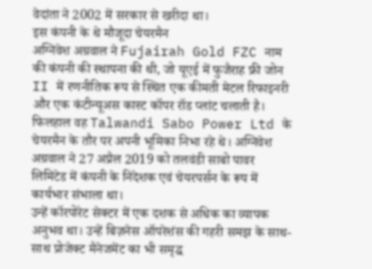वेदांता ने 2002 में सरकार से खरीदा था।
इस कंपनी के थे मौजूदा चेयरमैन
अग्निवेश अग्रवाल ने Fujairah Gold FZC नाम की कंपनी की स्थापना की थी, जो यूएई में फुजैराह फ्री जोन II में रणनीतिक रूप से स्थित एक कीमती मेटल रिफाइनरी और एक कंटीन्यूअस कास्ट कॉपर रॉड प्लांट चलाती है। फिलहाल वह Talwandi Sabo Power Ltd के चेयरमैन के तौर पर अपनी भूमिका निभा रहे थे। अग्निवेश अग्रवाल ने 27 अप्रैल 2019 को तलवंडी साबो पावर लिमिटेड में कंपनी के निदेशक एवं चेयरपर्सन के रूप में कार्यभार संभाला था।
उन्हें कॉरपोरेट सेक्टर में एक दशक से अधिक का व्यापक अनुभव था। उन्हें बिज़नेस ऑपरेशंस की गहरी समझ के साथ-साथ प्रोजेक्ट मैनेजमेंट का भी समृद्ध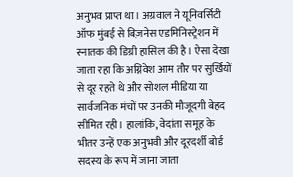अनुभव प्राप्त था। अग्रवाल ने यूनिवर्सिटी ऑफ मुंबई से बिज़नेस एडमिनिस्ट्रेशन में स्नातक की डिग्री हासिल की है। ऐसा देखा जाता रहा कि अग्निवेश आम तौर पर सुर्खियों से दूर रहते थे और सोशल मीडिया या सार्वजनिक मंचों पर उनकी मौजूदगी बेहद सीमित रही। हालांकि, वेदांता समूह के भीतर उन्हें एक अनुभवी और दूरदर्शी बोर्ड सदस्य के रूप में जाना जाता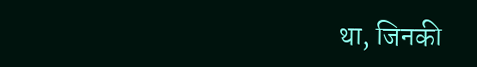था, जिनकी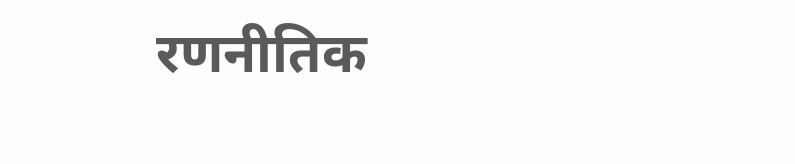रणनीतिक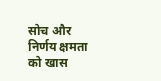सोच और निर्णय क्षमता को खास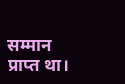सम्मान प्राप्त था।